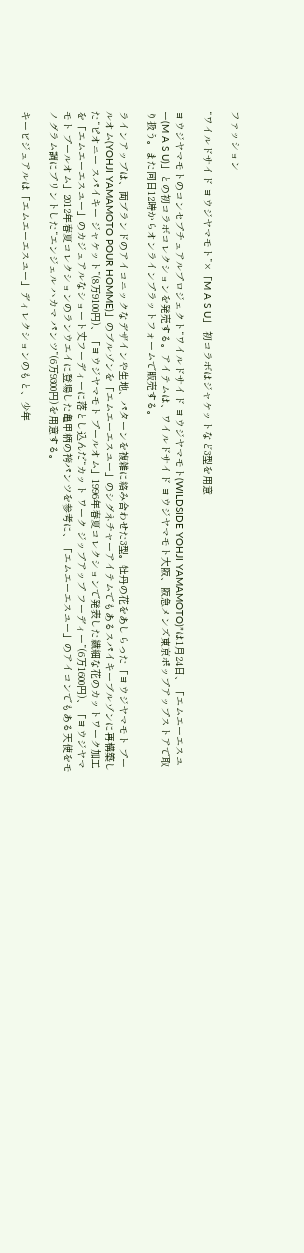ファッション

“ワイルドサイド ヨウジヤマモト”×「M A S U」 初コラボはジャケットなど3型を用意

ヨウジヤマモトのコンセプチュアルプロジェクト“ワイルドサイド ヨウジヤマモト(WILDSIDE YOHJI YAMAMOTO)”は1月24日、「エムエーエスユー(M A S U)」との初コラボコレクションを発売する。アイテムは、ワイルドサイド ヨウジヤマモト大阪、阪急メンズ東京ポップアップストアで取り扱う。また同日12時からオンラインプラットフォームで販売する。

ラインアップは、両ブランドのアイコニックなデザインや生地、パターンを複雑に絡み合わせた3型。牡丹の花をあしらった「ヨウジヤマモト プールオム(YOHJI YAMAMOTO POUR HOMME)」のブルゾンを「エムエーエスユー」のシグネチャーアイテムでもあるスパイキーブルゾンに再構築した“ピオニー スパイキー ジャケット”(8万9100円)、「ヨウジヤマモト プールオム」1996年春夏コレクションで発表した繊細な花のカットワーク加工を「エムエーエスユー」のカジュアルなショート丈フーディーに落とし込んだ“カット ワーク ジップアップ フーディー”(6万1600円)、「ヨウジヤマモト プールオム」2012年春夏コレクションのランウエイに登場した亀甲柄の袴パンツを参考に、「エムエーエスユー」のアイコンでもある天使をモノグラム調にプリントした“エンジェル ハカマ パンツ”(6万9300円)を用意する。

キービジュアルは「エムエーエスユー」ディレクションのもと、少年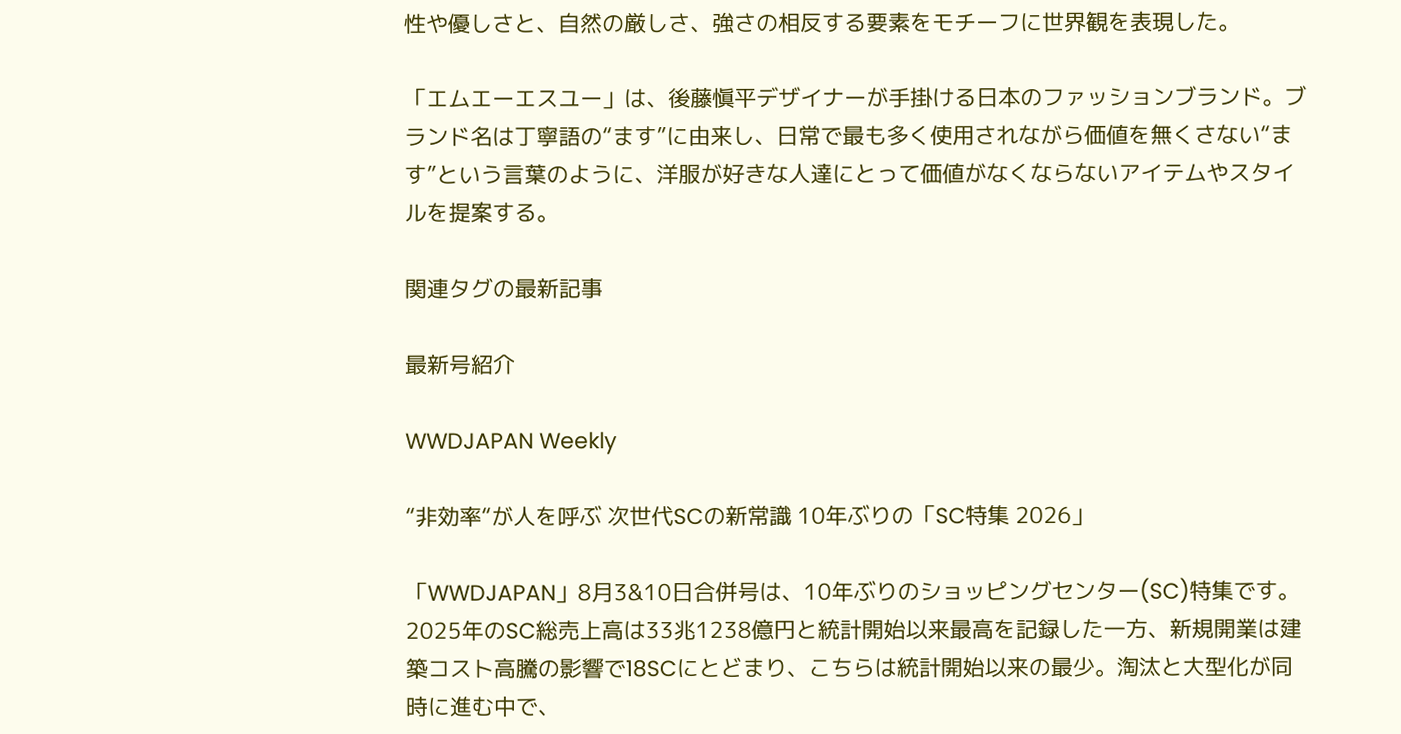性や優しさと、自然の厳しさ、強さの相反する要素をモチーフに世界観を表現した。

「エムエーエスユー」は、後藤愼平デザイナーが手掛ける日本のファッションブランド。ブランド名は丁寧語の“ます”に由来し、日常で最も多く使用されながら価値を無くさない“ます”という言葉のように、洋服が好きな人達にとって価値がなくならないアイテムやスタイルを提案する。

関連タグの最新記事

最新号紹介

WWDJAPAN Weekly

“非効率“が人を呼ぶ 次世代SCの新常識 10年ぶりの「SC特集 2026」

「WWDJAPAN」8月3&10日合併号は、10年ぶりのショッピングセンター(SC)特集です。2025年のSC総売上高は33兆1238億円と統計開始以来最高を記録した一方、新規開業は建築コスト高騰の影響で18SCにとどまり、こちらは統計開始以来の最少。淘汰と大型化が同時に進む中で、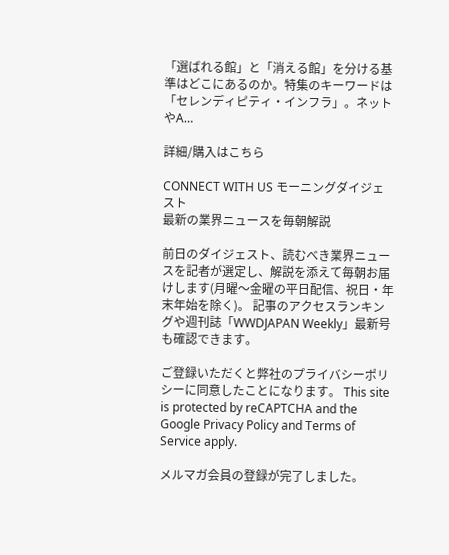「選ばれる館」と「消える館」を分ける基準はどこにあるのか。特集のキーワードは「セレンディピティ・インフラ」。ネットやA…

詳細/購入はこちら

CONNECT WITH US モーニングダイジェスト
最新の業界ニュースを毎朝解説

前日のダイジェスト、読むべき業界ニュースを記者が選定し、解説を添えて毎朝お届けします(月曜〜金曜の平日配信、祝日・年末年始を除く)。 記事のアクセスランキングや週刊誌「WWDJAPAN Weekly」最新号も確認できます。

ご登録いただくと弊社のプライバシーポリシーに同意したことになります。 This site is protected by reCAPTCHA and the Google Privacy Policy and Terms of Service apply.

メルマガ会員の登録が完了しました。